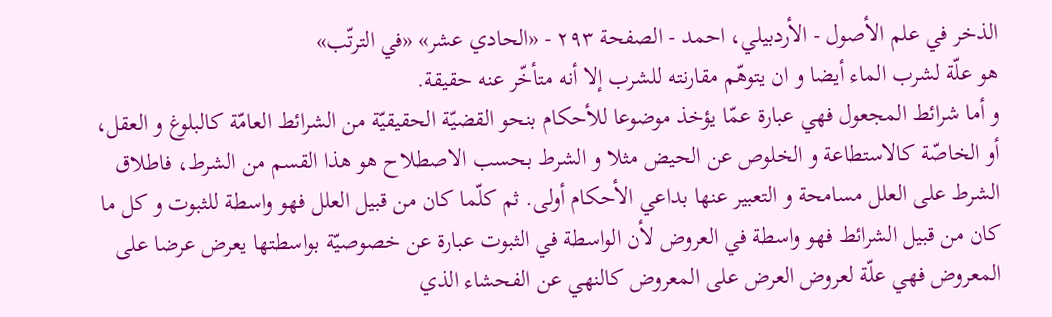الذخر في علم الأصول - الأردبيلي، احمد - الصفحة ٢٩٣ - «الحادي عشر» «في الترتّب»
هو علّة لشرب الماء أيضا و ان يتوهّم مقارنته للشرب إلا أنه متأخّر عنه حقيقة.
و أما شرائط المجعول فهي عبارة عمّا يؤخذ موضوعا للأحكام بنحو القضيّة الحقيقيّة من الشرائط العامّة كالبلوغ و العقل، أو الخاصّة كالاستطاعة و الخلوص عن الحيض مثلا و الشرط بحسب الاصطلاح هو هذا القسم من الشرط، فاطلاق الشرط على العلل مسامحة و التعبير عنها بداعي الأحكام أولى. ثم كلّما كان من قبيل العلل فهو واسطة للثبوت و كل ما كان من قبيل الشرائط فهو واسطة في العروض لأن الواسطة في الثبوت عبارة عن خصوصيّة بواسطتها يعرض عرضا على المعروض فهي علّة لعروض العرض على المعروض كالنهي عن الفحشاء الذي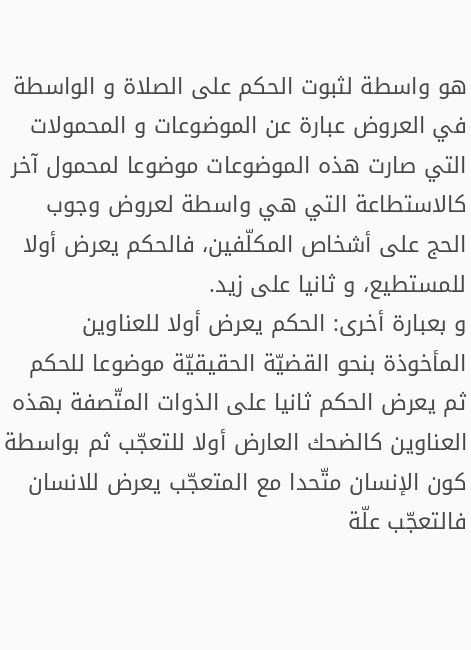هو واسطة لثبوت الحكم على الصلاة و الواسطة في العروض عبارة عن الموضوعات و المحمولات التي صارت هذه الموضوعات موضوعا لمحمول آخر كالاستطاعة التي هي واسطة لعروض وجوب الحج على أشخاص المكلّفين، فالحكم يعرض أولا للمستطيع، و ثانيا على زيد.
و بعبارة أخرى: الحكم يعرض أولا للعناوين المأخوذة بنحو القضيّة الحقيقيّة موضوعا للحكم ثم يعرض الحكم ثانيا على الذوات المتّصفة بهذه العناوين كالضحك العارض أولا للتعجّب ثم بواسطة كون الإنسان متّحدا مع المتعجّب يعرض للانسان فالتعجّب علّة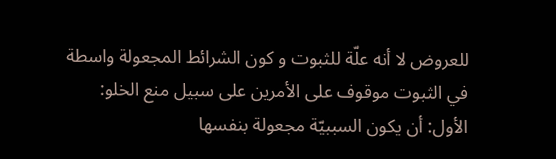للعروض لا أنه علّة للثبوت و كون الشرائط المجعولة واسطة في الثبوت موقوف على الأمرين على سبيل منع الخلو:
الأول: أن يكون السببيّة مجعولة بنفسها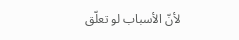لأنّ الأسباب لو تعلّق